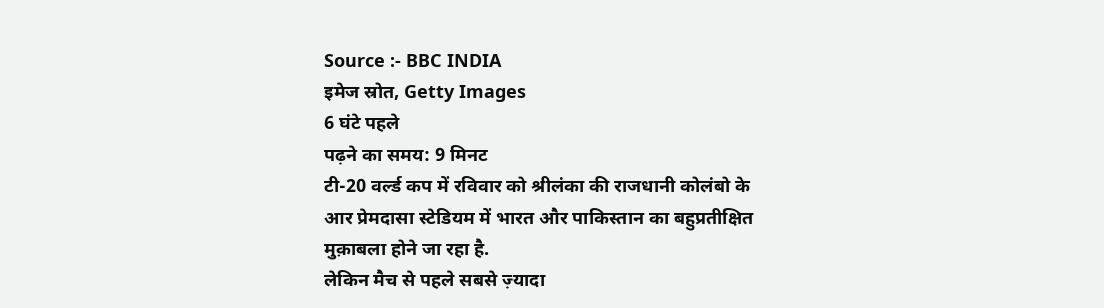Source :- BBC INDIA
इमेज स्रोत, Getty Images
6 घंटे पहले
पढ़ने का समय: 9 मिनट
टी-20 वर्ल्ड कप में रविवार को श्रीलंका की राजधानी कोलंबो के आर प्रेमदासा स्टेडियम में भारत और पाकिस्तान का बहुप्रतीक्षित मुक़ाबला होने जा रहा है.
लेकिन मैच से पहले सबसे ज़्यादा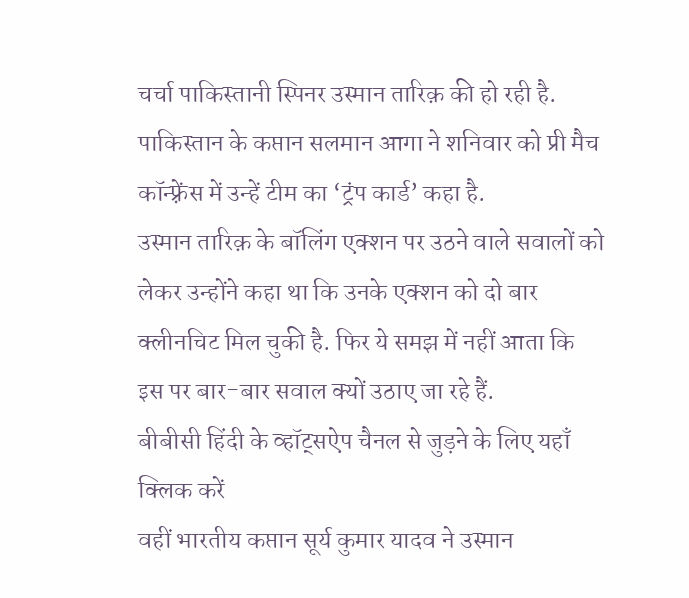चर्चा पाकिस्तानी स्पिनर उस्मान तारिक़ की हो रही है.
पाकिस्तान के कप्तान सलमान आगा ने शनिवार को प्री मैच कॉन्फ़्रेंस में उन्हें टीम का ‘ट्रंप कार्ड’ कहा है.
उस्मान तारिक़ के बॉलिंग एक्शन पर उठने वाले सवालों को लेकर उन्होंने कहा था कि उनके एक्शन को दो बार क्लीनचिट मिल चुकी है. फिर ये समझ में नहीं आता कि इस पर बार-बार सवाल क्यों उठाए जा रहे हैं.
बीबीसी हिंदी के व्हॉट्सऐप चैनल से जुड़ने के लिए यहाँ क्लिक करें
वहीं भारतीय कप्तान सूर्य कुमार यादव ने उस्मान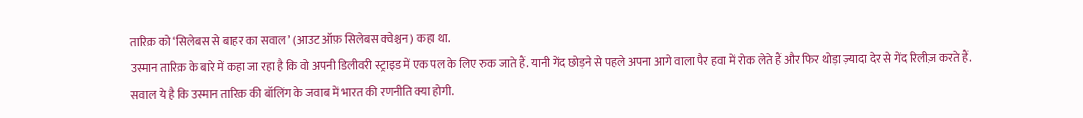तारिक़ को ‘सिलेबस से बाहर का सवाल’ (आउट ऑफ़ सिलेबस क्वेश्चन) कहा था.
उस्मान तारिक़ के बारे में कहा जा रहा है कि वो अपनी डिलीवरी स्ट्राइड में एक पल के लिए रुक जाते हैं. यानी गेंद छोड़ने से पहले अपना आगे वाला पैर हवा में रोक लेते हैं और फिर थोड़ा ज़्यादा देर से गेंद रिलीज़ करते हैं.
सवाल ये है कि उस्मान तारिक़ की बॉलिंग के जवाब में भारत की रणनीति क्या होगी.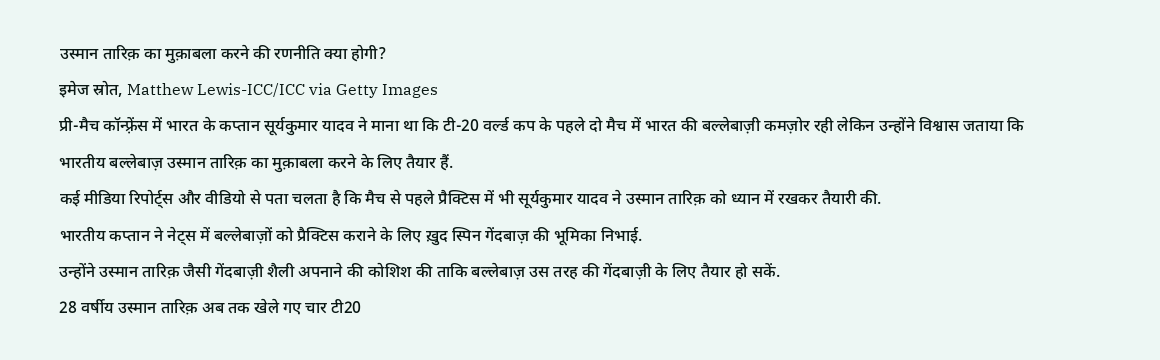उस्मान तारिक़ का मुक़ाबला करने की रणनीति क्या होगी?
इमेज स्रोत, Matthew Lewis-ICC/ICC via Getty Images
प्री-मैच कॉन्फ़्रेंस में भारत के कप्तान सूर्यकुमार यादव ने माना था कि टी-20 वर्ल्ड कप के पहले दो मैच में भारत की बल्लेबाज़ी कमज़ोर रही लेकिन उन्होंने विश्वास जताया कि भारतीय बल्लेबाज़ उस्मान तारिक़ का मुक़ाबला करने के लिए तैयार हैं.
कई मीडिया रिपोर्ट्स और वीडियो से पता चलता है कि मैच से पहले प्रैक्टिस में भी सूर्यकुमार यादव ने उस्मान तारिक़ को ध्यान में रखकर तैयारी की.
भारतीय कप्तान ने नेट्स में बल्लेबाज़ों को प्रैक्टिस कराने के लिए ख़ुद स्पिन गेंदबाज़ की भूमिका निभाई.
उन्होंने उस्मान तारिक़ जैसी गेंदबाज़ी शैली अपनाने की कोशिश की ताकि बल्लेबाज़ उस तरह की गेंदबाज़ी के लिए तैयार हो सकें.
28 वर्षीय उस्मान तारिक़ अब तक खेले गए चार टी20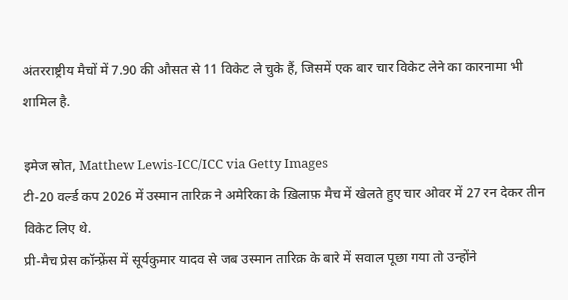अंतरराष्ट्रीय मैचों में 7.90 की औसत से 11 विकेट ले चुके हैं, जिसमें एक बार चार विकेट लेने का कारनामा भी शामिल है.

इमेज स्रोत, Matthew Lewis-ICC/ICC via Getty Images
टी-20 वर्ल्ड कप 2026 में उस्मान तारिक़ ने अमेरिका के ख़िलाफ़ मैच में खेलते हुए चार ओवर में 27 रन देकर तीन विकेट लिए थे.
प्री-मैच प्रेस कॉन्फ़्रेंस में सूर्यकुमार यादव से जब उस्मान तारिक़ के बारे में सवाल पूछा गया तो उन्होंने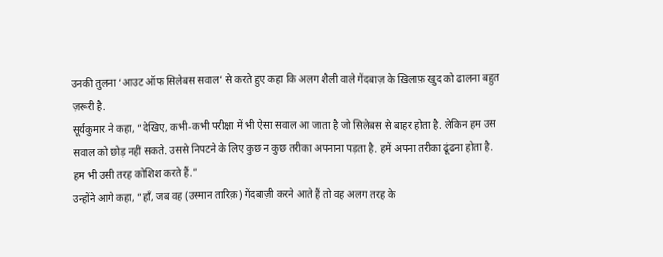उनकी तुलना ‘आउट ऑफ सिलेबस सवाल’ से करते हुए कहा कि अलग शैली वाले गेंदबाज़ के ख़िलाफ़ खुद को ढालना बहुत ज़रूरी है.
सूर्यकुमार ने कहा, “देखिए, कभी-कभी परीक्षा में भी ऐसा सवाल आ जाता है जो सिलेबस से बाहर होता है. लेकिन हम उस सवाल को छोड़ नहीं सकते. उससे निपटने के लिए कुछ न कुछ तरीका अपनाना पड़ता है. हमें अपना तरीका ढूंढना होता है. हम भी उसी तरह कोशिश करते हैं.”
उन्होंने आगे कहा, “हाँ, जब वह (उस्मान तारिक़) गेंदबाज़ी करने आते हैं तो वह अलग तरह के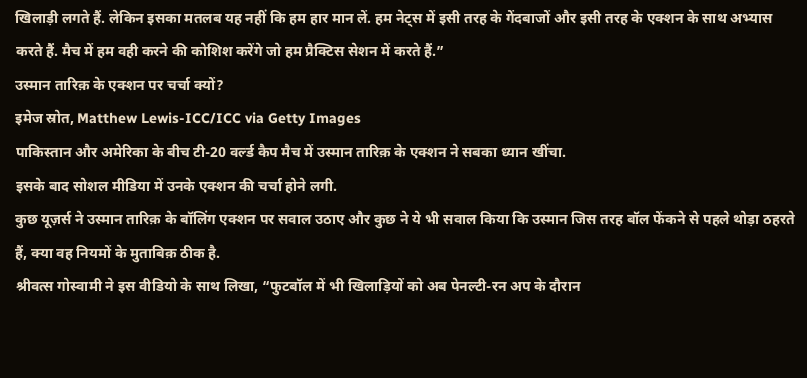खिलाड़ी लगते हैं. लेकिन इसका मतलब यह नहीं कि हम हार मान लें. हम नेट्स में इसी तरह के गेंदबाजों और इसी तरह के एक्शन के साथ अभ्यास करते हैं. मैच में हम वही करने की कोशिश करेंगे जो हम प्रैक्टिस सेशन में करते हैं.”
उस्मान तारिक़ के एक्शन पर चर्चा क्यों?
इमेज स्रोत, Matthew Lewis-ICC/ICC via Getty Images
पाकिस्तान और अमेरिका के बीच टी-20 वर्ल्ड कैप मैच में उस्मान तारिक़ के एक्शन ने सबका ध्यान खींचा.
इसके बाद सोशल मीडिया में उनके एक्शन की चर्चा होने लगी.
कुछ यूज़र्स ने उस्मान तारिक़ के बॉलिंग एक्शन पर सवाल उठाए और कुछ ने ये भी सवाल किया कि उस्मान जिस तरह बॉल फेंकने से पहले थोड़ा ठहरते हैं, क्या वह नियमों के मुताबिक़ ठीक है.
श्रीवत्स गोस्वामी ने इस वीडियो के साथ लिखा, “फुटबॉल में भी खिलाड़ियों को अब पेनल्टी-रन अप के दौरान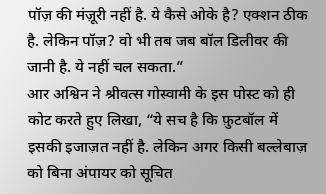पॉज़ की मंज़ूरी नहीं है. ये कैसे ओके है? एक्शन ठीक है. लेकिन पॉज़? वो भी तब जब बॉल डिलीवर की जानी है. ये नहीं चल सकता.”
आर अश्विन ने श्रीवत्स गोस्वामी के इस पोस्ट को ही कोट करते हुए लिखा, “ये सच है कि फ़ुटबॉल में इसकी इजाज़त नहीं है. लेकिन अगर किसी बल्लेबाज़ को बिना अंपायर को सूचित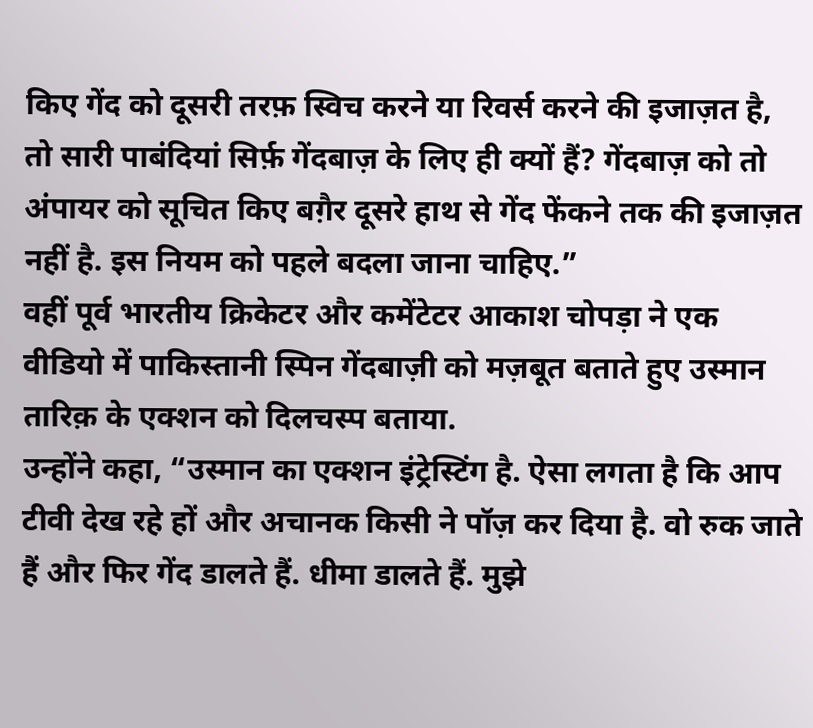किए गेंद को दूसरी तरफ़ स्विच करने या रिवर्स करने की इजाज़त है, तो सारी पाबंदियां सिर्फ़ गेंदबाज़ के लिए ही क्यों हैं? गेंदबाज़ को तो अंपायर को सूचित किए बग़ैर दूसरे हाथ से गेंद फेंकने तक की इजाज़त नहीं है. इस नियम को पहले बदला जाना चाहिए.”
वहीं पूर्व भारतीय क्रिकेटर और कमेंटेटर आकाश चोपड़ा ने एक वीडियो में पाकिस्तानी स्पिन गेंदबाज़ी को मज़बूत बताते हुए उस्मान तारिक़ के एक्शन को दिलचस्प बताया.
उन्होंने कहा, “उस्मान का एक्शन इंट्रेस्टिंग है. ऐसा लगता है कि आप टीवी देख रहे हों और अचानक किसी ने पॉज़ कर दिया है. वो रुक जाते हैं और फिर गेंद डालते हैं. धीमा डालते हैं. मुझे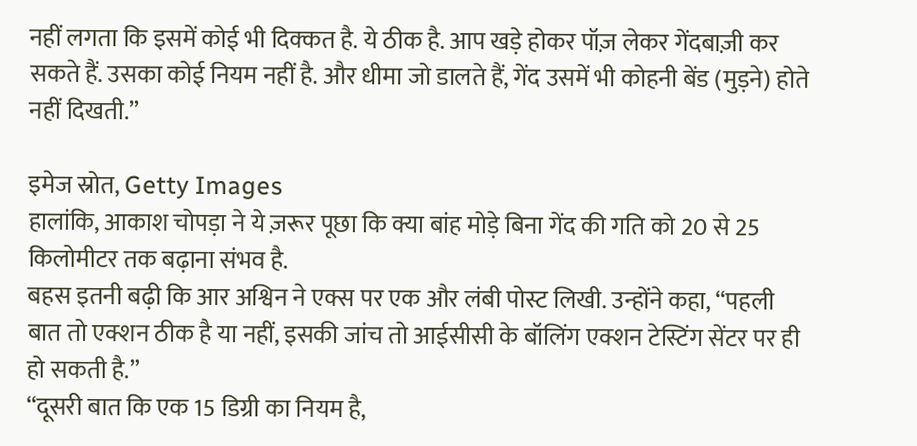नहीं लगता कि इसमें कोई भी दिक्कत है. ये ठीक है. आप खड़े होकर पॉज़ लेकर गेंदबाज़ी कर सकते हैं. उसका कोई नियम नहीं है. और धीमा जो डालते हैं, गेंद उसमें भी कोहनी बेंड (मुड़ने) होते नहीं दिखती.”

इमेज स्रोत, Getty Images
हालांकि, आकाश चोपड़ा ने ये ज़रूर पूछा कि क्या बांह मोड़े बिना गेंद की गति को 20 से 25 किलोमीटर तक बढ़ाना संभव है.
बहस इतनी बढ़ी कि आर अश्विन ने एक्स पर एक और लंबी पोस्ट लिखी. उन्होंने कहा, “पहली बात तो एक्शन ठीक है या नहीं, इसकी जांच तो आईसीसी के बॉलिंग एक्शन टेस्टिंग सेंटर पर ही हो सकती है.”
“दूसरी बात कि एक 15 डिग्री का नियम है,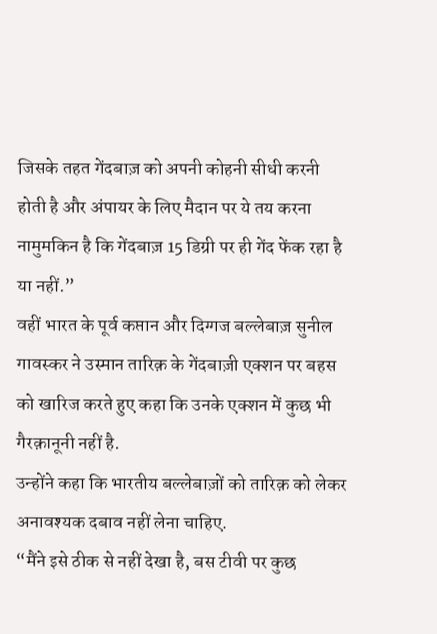जिसके तहत गेंदबाज़ को अपनी कोहनी सीधी करनी होती है और अंपायर के लिए मैदान पर ये तय करना नामुमकिन है कि गेंदबाज़ 15 डिग्री पर ही गेंद फेंक रहा है या नहीं.”
वहीं भारत के पूर्व कप्तान और दिग्गज बल्लेबाज़ सुनील गावस्कर ने उस्मान तारिक़ के गेंदबाज़ी एक्शन पर बहस को खारिज करते हुए कहा कि उनके एक्शन में कुछ भी गैरक़ानूनी नहीं है.
उन्होंने कहा कि भारतीय बल्लेबाज़ों को तारिक़ को लेकर अनावश्यक दबाव नहीं लेना चाहिए.
“मैंने इसे ठीक से नहीं देखा है, बस टीवी पर कुछ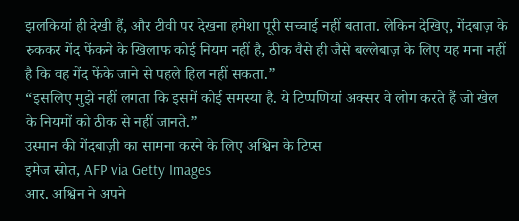झलकियां ही देखी हैं, और टीवी पर देखना हमेशा पूरी सच्चाई नहीं बताता. लेकिन देखिए, गेंदबाज़ के रुककर गेंद फेंकने के खिलाफ कोई नियम नहीं है, ठीक वैसे ही जैसे बल्लेबाज़ के लिए यह मना नहीं है कि वह गेंद फेंके जाने से पहले हिल नहीं सकता.”
“इसलिए मुझे नहीं लगता कि इसमें कोई समस्या है. ये टिप्पणियां अक्सर वे लोग करते हैं जो खेल के नियमों को ठीक से नहीं जानते.”
उस्मान की गेंदबाज़ी का सामना करने के लिए अश्विन के टिप्स
इमेज स्रोत, AFP via Getty Images
आर. अश्विन ने अपने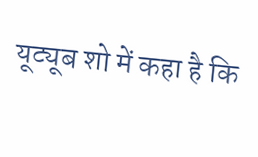यूट्यूब शो में कहा है कि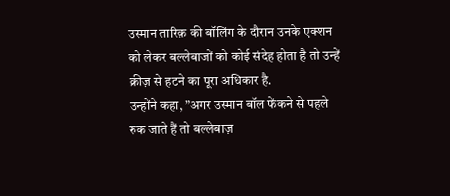उस्मान तारिक़ की बॉलिंग के दौरान उनके एक्शन को लेकर बल्लेबाजों को कोई संदेह होता है तो उन्हें क्रीज़ से हटने का पूरा अधिकार है.
उन्होंने कहा, ”अगर उस्मान बॉल फेंकने से पहले रुक जाते हैं तो बल्लेबाज़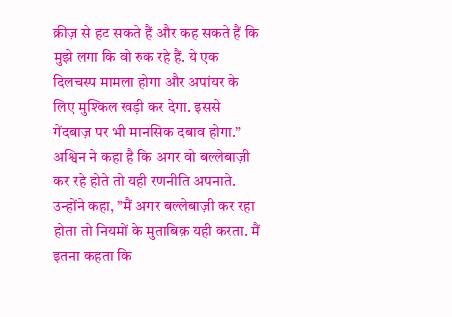क्रीज़ से हट सकते हैं और कह सकते हैं कि मुझे लगा कि वो रुक रहे हैं. ये एक दिलचस्प मामला होगा और अपांयर के लिए मुश्किल खड़ी कर देगा. इससे गेंदबाज़ पर भी मानसिक दबाव होगा.”
अश्विन ने कहा है कि अगर वो बल्लेबाज़ी कर रहे होते तो यही रणनीति अपनाते.
उन्होंने कहा, ”मैं अगर बल्लेबाज़ी कर रहा होता तो नियमों के मुताबिक़ यही करता. मैं इतना कहता कि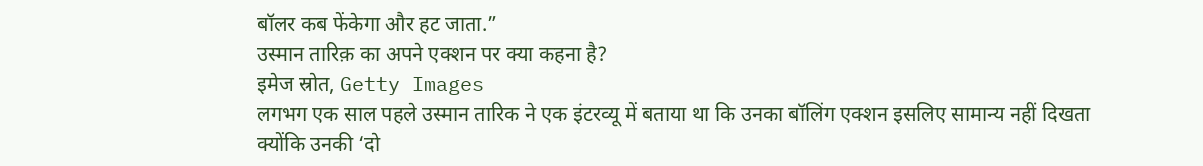बॉलर कब फेंकेगा और हट जाता.”
उस्मान तारिक़ का अपने एक्शन पर क्या कहना है?
इमेज स्रोत, Getty Images
लगभग एक साल पहले उस्मान तारिक ने एक इंटरव्यू में बताया था कि उनका बॉलिंग एक्शन इसलिए सामान्य नहीं दिखता क्योंकि उनकी ‘दो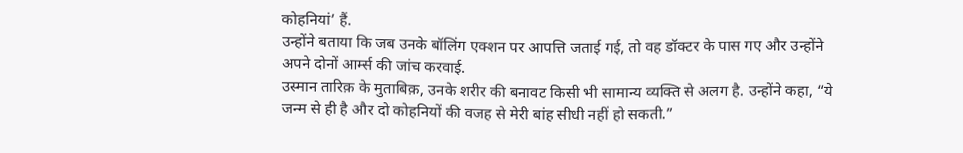कोहनियां’ हैं.
उन्होंने बताया कि जब उनके बॉलिंग एक्शन पर आपत्ति जताई गई, तो वह डॉक्टर के पास गए और उन्होंने अपने दोनों आर्म्स की जांच करवाई.
उस्मान तारिक़ के मुताबिक़, उनके शरीर की बनावट किसी भी सामान्य व्यक्ति से अलग है. उन्होंने कहा, “ये जन्म से ही है और दो कोहनियों की वजह से मेरी बांह सीधी नहीं हो सकती.”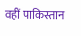वहीं पाकिस्तान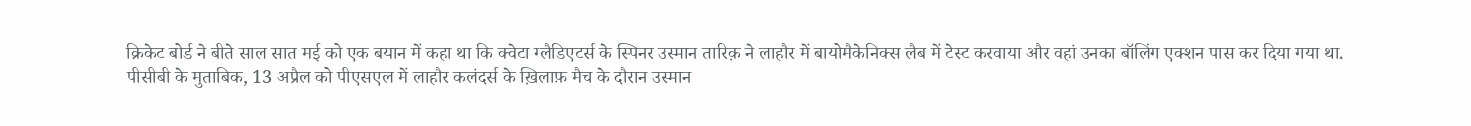क्रिकेट बोर्ड ने बीते साल सात मई को एक बयान में कहा था कि क्वेटा ग्लैडिएटर्स के स्पिनर उस्मान तारिक़ ने लाहौर में बायोमैकेनिक्स लैब में टेस्ट करवाया और वहां उनका बॉलिंग एक्शन पास कर दिया गया था.
पीसीबी के मुताबिक, 13 अप्रैल को पीएसएल में लाहौर कलंदर्स के ख़िलाफ़ मैच के दौरान उस्मान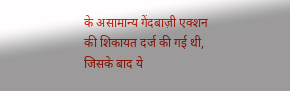के असामान्य गेंदबाज़ी एक्शन की शिकायत दर्ज की गई थी, जिसके बाद ये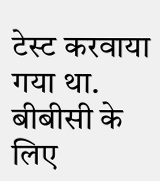टेस्ट करवाया गया था.
बीबीसी के लिए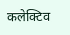कलेक्टिव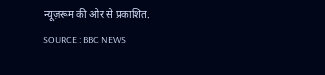न्यूज़रूम की ओर से प्रकाशित.
SOURCE : BBC NEWS